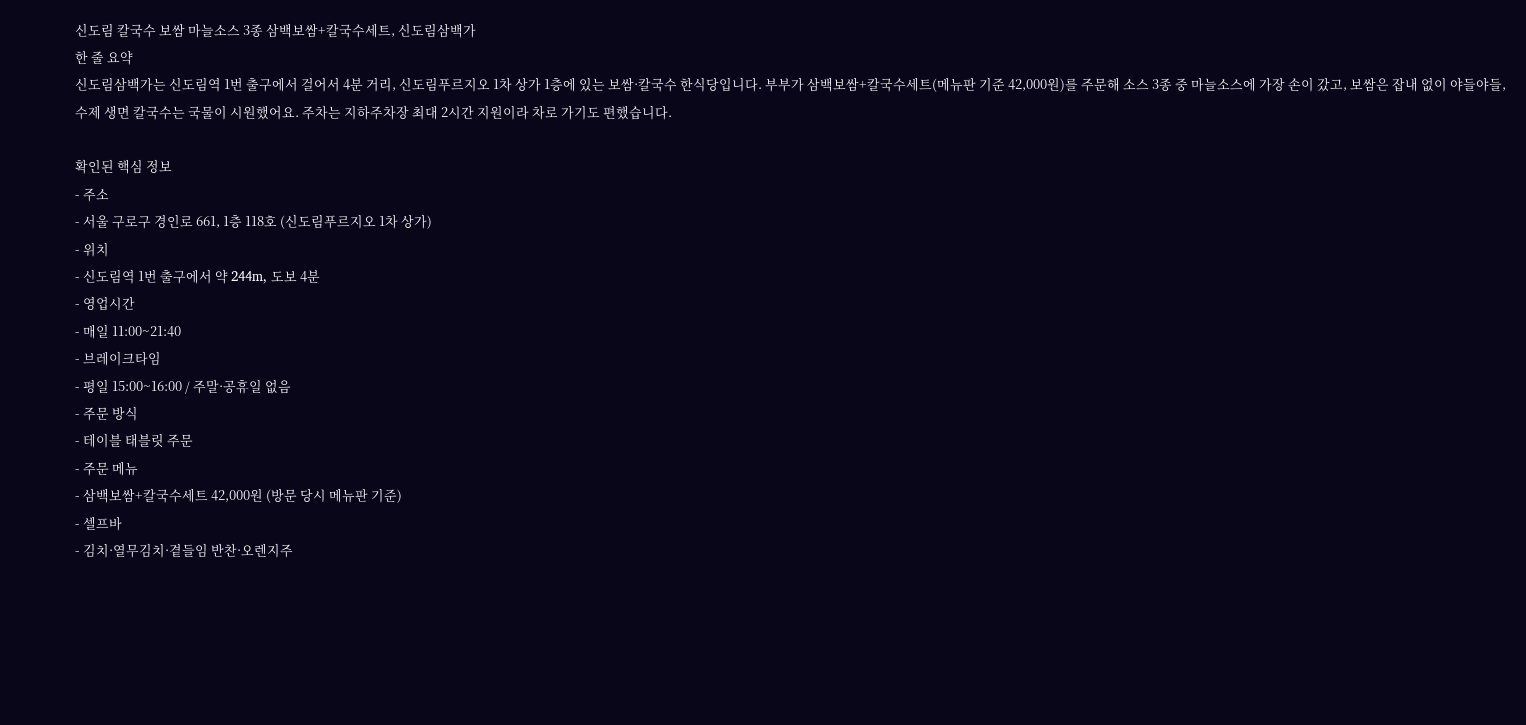신도림 칼국수 보쌈 마늘소스 3종 삼백보쌈+칼국수세트, 신도림삼백가
한 줄 요약
신도림삼백가는 신도림역 1번 출구에서 걸어서 4분 거리, 신도림푸르지오 1차 상가 1층에 있는 보쌈·칼국수 한식당입니다. 부부가 삼백보쌈+칼국수세트(메뉴판 기준 42,000원)를 주문해 소스 3종 중 마늘소스에 가장 손이 갔고, 보쌈은 잡내 없이 야들야들, 수제 생면 칼국수는 국물이 시원했어요. 주차는 지하주차장 최대 2시간 지원이라 차로 가기도 편했습니다.

확인된 핵심 정보
- 주소
- 서울 구로구 경인로 661, 1층 118호 (신도림푸르지오 1차 상가)
- 위치
- 신도림역 1번 출구에서 약 244m, 도보 4분
- 영업시간
- 매일 11:00~21:40
- 브레이크타임
- 평일 15:00~16:00 / 주말·공휴일 없음
- 주문 방식
- 테이블 태블릿 주문
- 주문 메뉴
- 삼백보쌈+칼국수세트 42,000원 (방문 당시 메뉴판 기준)
- 셀프바
- 김치·열무김치·곁들임 반찬·오렌지주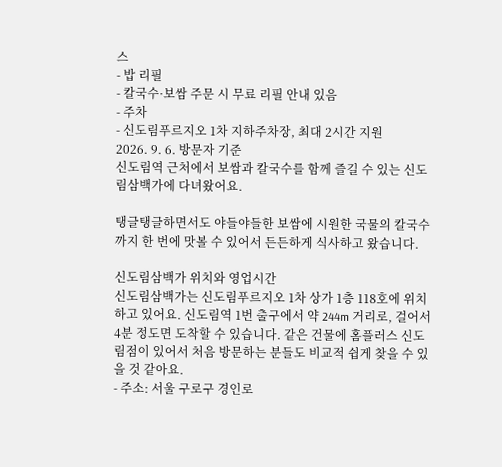스
- 밥 리필
- 칼국수·보쌈 주문 시 무료 리필 안내 있음
- 주차
- 신도림푸르지오 1차 지하주차장, 최대 2시간 지원
2026. 9. 6. 방문자 기준
신도림역 근처에서 보쌈과 칼국수를 함께 즐길 수 있는 신도림삼백가에 다녀왔어요.

탱글탱글하면서도 야들야들한 보쌈에 시원한 국물의 칼국수까지 한 번에 맛볼 수 있어서 든든하게 식사하고 왔습니다.

신도림삼백가 위치와 영업시간
신도림삼백가는 신도림푸르지오 1차 상가 1층 118호에 위치하고 있어요. 신도림역 1번 출구에서 약 244m 거리로, 걸어서 4분 정도면 도착할 수 있습니다. 같은 건물에 홈플러스 신도림점이 있어서 처음 방문하는 분들도 비교적 쉽게 찾을 수 있을 것 같아요.
- 주소: 서울 구로구 경인로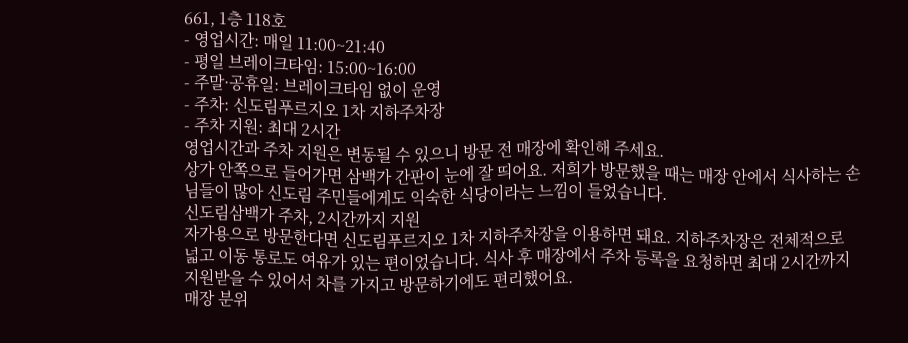661, 1층 118호
- 영업시간: 매일 11:00~21:40
- 평일 브레이크타임: 15:00~16:00
- 주말·공휴일: 브레이크타임 없이 운영
- 주차: 신도림푸르지오 1차 지하주차장
- 주차 지원: 최대 2시간
영업시간과 주차 지원은 변동될 수 있으니 방문 전 매장에 확인해 주세요.
상가 안쪽으로 들어가면 삼백가 간판이 눈에 잘 띄어요. 저희가 방문했을 때는 매장 안에서 식사하는 손님들이 많아 신도림 주민들에게도 익숙한 식당이라는 느낌이 들었습니다.
신도림삼백가 주차, 2시간까지 지원
자가용으로 방문한다면 신도림푸르지오 1차 지하주차장을 이용하면 돼요. 지하주차장은 전체적으로 넓고 이동 통로도 여유가 있는 편이었습니다. 식사 후 매장에서 주차 등록을 요청하면 최대 2시간까지 지원받을 수 있어서 차를 가지고 방문하기에도 편리했어요.
매장 분위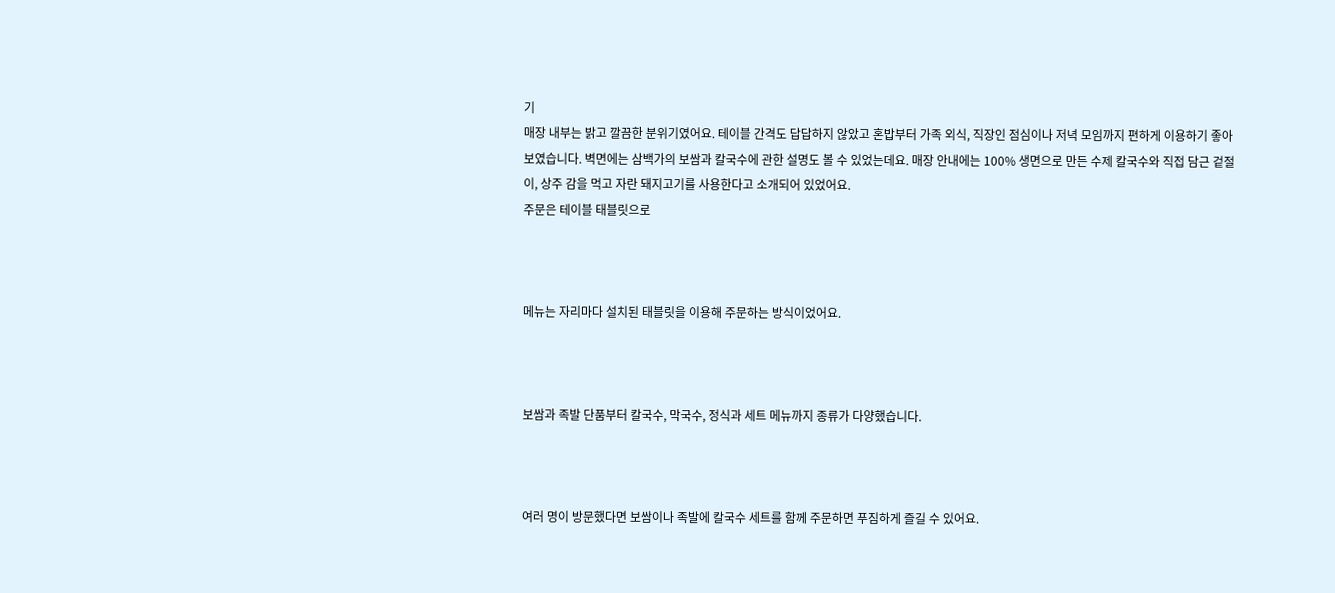기
매장 내부는 밝고 깔끔한 분위기였어요. 테이블 간격도 답답하지 않았고 혼밥부터 가족 외식, 직장인 점심이나 저녁 모임까지 편하게 이용하기 좋아 보였습니다. 벽면에는 삼백가의 보쌈과 칼국수에 관한 설명도 볼 수 있었는데요. 매장 안내에는 100% 생면으로 만든 수제 칼국수와 직접 담근 겉절이, 상주 감을 먹고 자란 돼지고기를 사용한다고 소개되어 있었어요.
주문은 테이블 태블릿으로



메뉴는 자리마다 설치된 태블릿을 이용해 주문하는 방식이었어요.



보쌈과 족발 단품부터 칼국수, 막국수, 정식과 세트 메뉴까지 종류가 다양했습니다.



여러 명이 방문했다면 보쌈이나 족발에 칼국수 세트를 함께 주문하면 푸짐하게 즐길 수 있어요.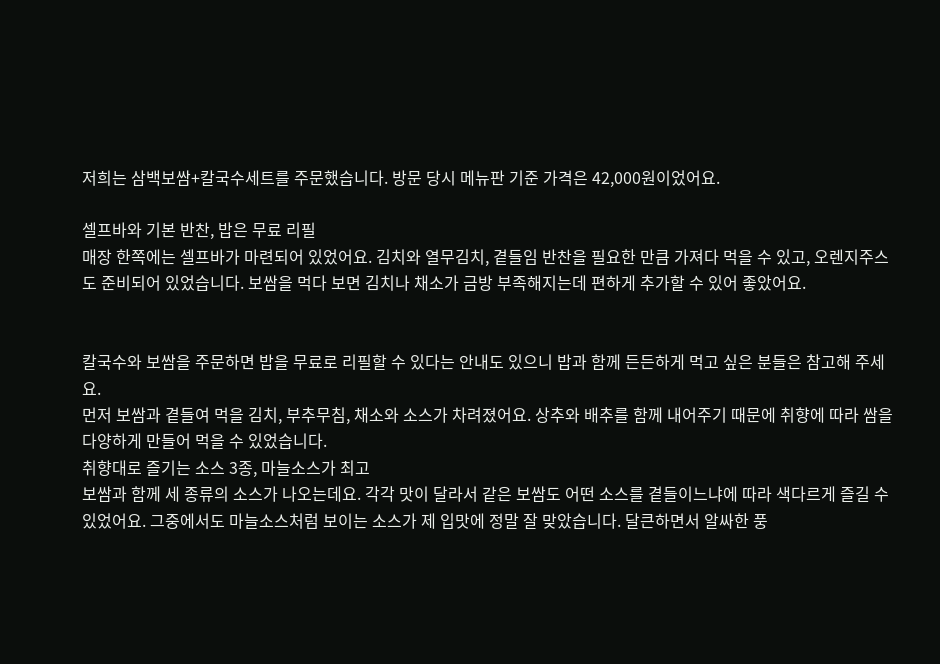저희는 삼백보쌈+칼국수세트를 주문했습니다. 방문 당시 메뉴판 기준 가격은 42,000원이었어요.

셀프바와 기본 반찬, 밥은 무료 리필
매장 한쪽에는 셀프바가 마련되어 있었어요. 김치와 열무김치, 곁들임 반찬을 필요한 만큼 가져다 먹을 수 있고, 오렌지주스도 준비되어 있었습니다. 보쌈을 먹다 보면 김치나 채소가 금방 부족해지는데 편하게 추가할 수 있어 좋았어요.


칼국수와 보쌈을 주문하면 밥을 무료로 리필할 수 있다는 안내도 있으니 밥과 함께 든든하게 먹고 싶은 분들은 참고해 주세요.
먼저 보쌈과 곁들여 먹을 김치, 부추무침, 채소와 소스가 차려졌어요. 상추와 배추를 함께 내어주기 때문에 취향에 따라 쌈을 다양하게 만들어 먹을 수 있었습니다.
취향대로 즐기는 소스 3종, 마늘소스가 최고
보쌈과 함께 세 종류의 소스가 나오는데요. 각각 맛이 달라서 같은 보쌈도 어떤 소스를 곁들이느냐에 따라 색다르게 즐길 수 있었어요. 그중에서도 마늘소스처럼 보이는 소스가 제 입맛에 정말 잘 맞았습니다. 달큰하면서 알싸한 풍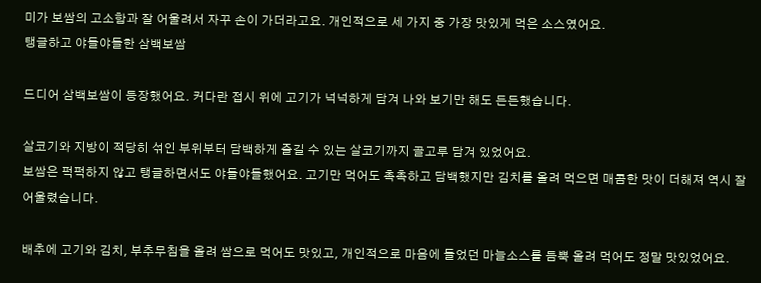미가 보쌈의 고소함과 잘 어울려서 자꾸 손이 가더라고요. 개인적으로 세 가지 중 가장 맛있게 먹은 소스였어요.
탱글하고 야들야들한 삼백보쌈

드디어 삼백보쌈이 등장했어요. 커다란 접시 위에 고기가 넉넉하게 담겨 나와 보기만 해도 든든했습니다.

살코기와 지방이 적당히 섞인 부위부터 담백하게 즐길 수 있는 살코기까지 골고루 담겨 있었어요.
보쌈은 퍽퍽하지 않고 탱글하면서도 야들야들했어요. 고기만 먹어도 촉촉하고 담백했지만 김치를 올려 먹으면 매콤한 맛이 더해져 역시 잘 어울렸습니다.

배추에 고기와 김치, 부추무침을 올려 쌈으로 먹어도 맛있고, 개인적으로 마음에 들었던 마늘소스를 듬뿍 올려 먹어도 정말 맛있었어요.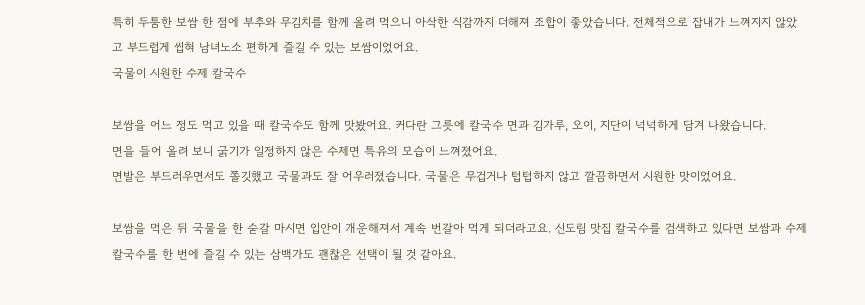특히 두툼한 보쌈 한 점에 부추와 무김치를 함께 올려 먹으니 아삭한 식감까지 더해져 조합이 좋았습니다. 전체적으로 잡내가 느껴지지 않았고 부드럽게 씹혀 남녀노소 편하게 즐길 수 있는 보쌈이었어요.
국물이 시원한 수제 칼국수

보쌈을 어느 정도 먹고 있을 때 칼국수도 함께 맛봤어요. 커다란 그릇에 칼국수 면과 김가루, 오이, 지단이 넉넉하게 담겨 나왔습니다.
면을 들어 올려 보니 굵기가 일정하지 않은 수제면 특유의 모습이 느껴졌어요.
면발은 부드러우면서도 쫄깃했고 국물과도 잘 어우러졌습니다. 국물은 무겁거나 텁텁하지 않고 깔끔하면서 시원한 맛이었어요.

보쌈을 먹은 뒤 국물을 한 숟갈 마시면 입안이 개운해져서 계속 번갈아 먹게 되더라고요. 신도림 맛집 칼국수를 검색하고 있다면 보쌈과 수제 칼국수를 한 번에 즐길 수 있는 삼백가도 괜찮은 선택이 될 것 같아요.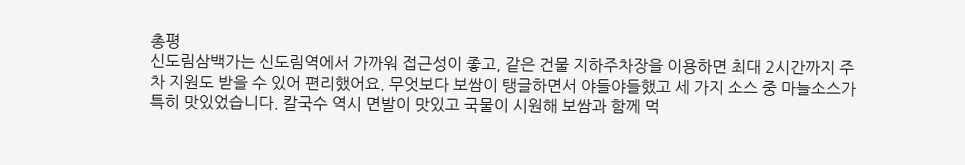총평
신도림삼백가는 신도림역에서 가까워 접근성이 좋고, 같은 건물 지하주차장을 이용하면 최대 2시간까지 주차 지원도 받을 수 있어 편리했어요. 무엇보다 보쌈이 탱글하면서 야들야들했고 세 가지 소스 중 마늘소스가 특히 맛있었습니다. 칼국수 역시 면발이 맛있고 국물이 시원해 보쌈과 함께 먹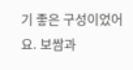기 좋은 구성이었어요. 보쌈과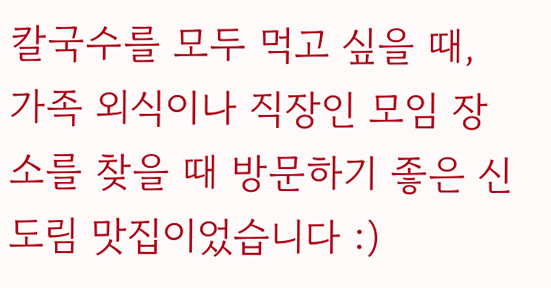칼국수를 모두 먹고 싶을 때, 가족 외식이나 직장인 모임 장소를 찾을 때 방문하기 좋은 신도림 맛집이었습니다 :)